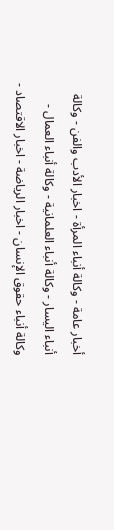أخبار عامة - وكالة أنباء المرأة - اخبار الأدب والفن - وكالة أنباء اليسار - وكالة أنباء العلمانية - وكالة أنباء العمال - وكالة أنباء حقوق الإنسان - اخبار الرياضة - اخبار الاقتصاد -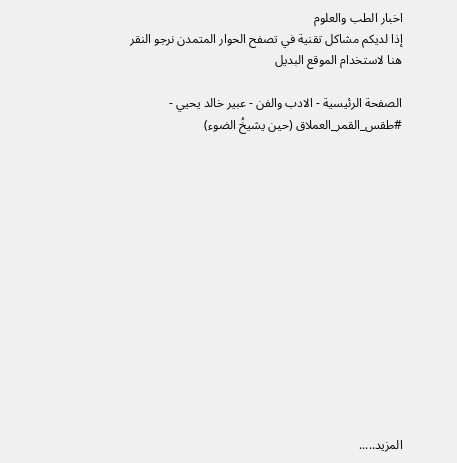اخبار الطب والعلوم
إذا لديكم مشاكل تقنية في تصفح الحوار المتمدن نرجو النقر هنا لاستخدام الموقع البديل

الصفحة الرئيسية - الادب والفن - عبير خالد يحيي - #طقس_القمر_العملاق (حين يشيخُ الضوء)














المزيد.....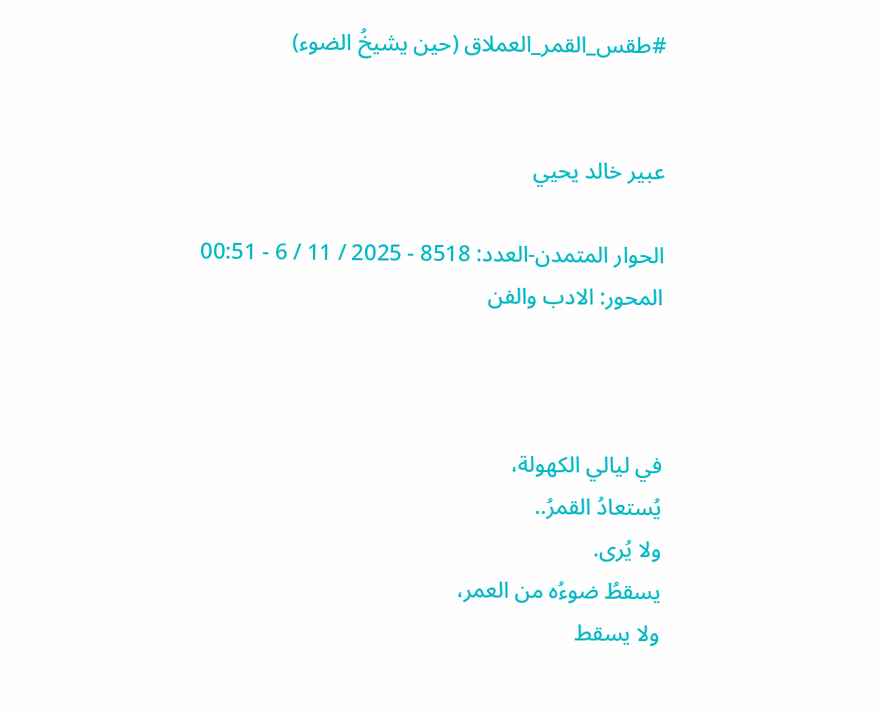#طقس_القمر_العملاق (حين يشيخُ الضوء)


عبير خالد يحيي

الحوار المتمدن-العدد: 8518 - 2025 / 11 / 6 - 00:51
المحور: الادب والفن



في ليالي الكهولة،
يُستعادُ القمرُ..
ولا يُرى.
يسقطُ ضوءُه من العمر،
ولا يسقط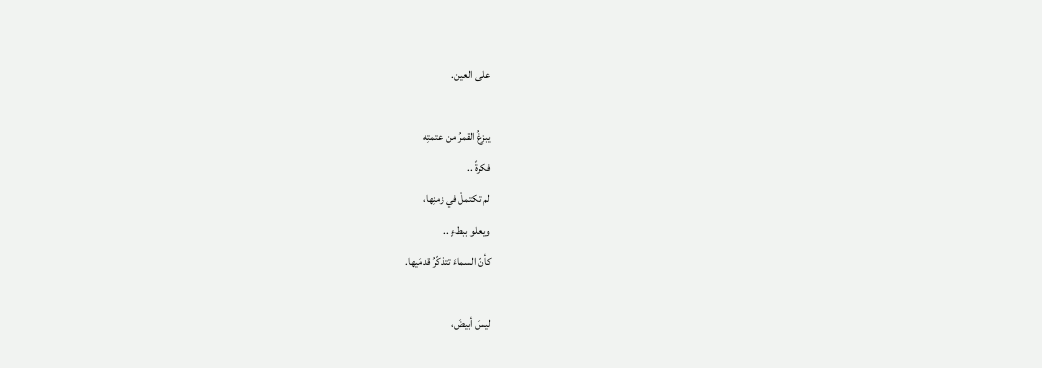على العين.

يبزغُ القمرُ من عتمتِه
فكرةً ..
لم تكتملْ في زمنِها،
ويعلو ببطءٍ ..
كأنّ السماءَ تتذكّرُ قدمَيها.

ليسَ أبيضَ،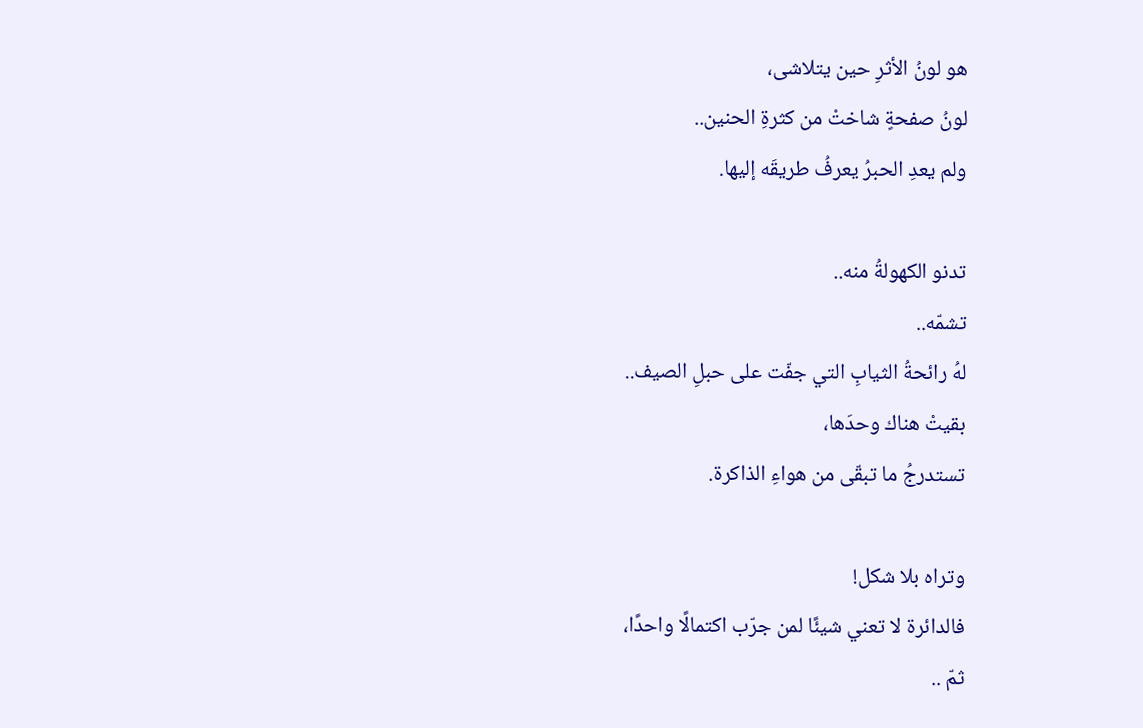هو لونُ الأثرِ حين يتلاشى،
لونُ صفحةٍ شاختْ من كثرةِ الحنين..
ولم يعدِ الحبرُ يعرفُ طريقَه إليها.

تدنو الكهولةُ منه..
تشمّه..
لهُ رائحةُ الثيابِ التي جفّت على حبلِ الصيف..
بقيتْ هناك وحدَها،
تستدرجُ ما تبقّى من هواءِ الذاكرة.

وتراه بلا شكل!
فالدائرة لا تعني شيئًا لمن جرّب اكتمالًا واحدًا،
ثمّ ..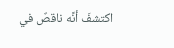اكتشفَ أنًه ناقصٌ في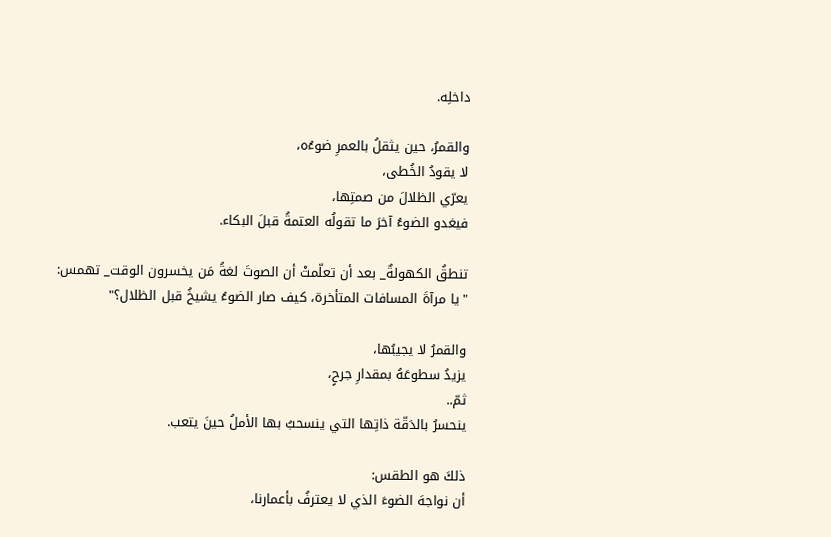داخلِه.

والقمرُ، حين يثقلُ بالعمرِ ضوءُه،
لا يقودُ الخُطى،
يعرّي الظلالَ من صمتِها،
فيغدو الضوءُ آخرَ ما تقولُه العتمةُ قبلَ البكاء.

تنطقُ الكهولةٌ_ بعد أن تعلّمتْ أن الصوتَ لغةُ مَن يخسرون الوقت_ تهمس:
"يا مرآةَ المسافات المتأخرة، كيف صار الضوءُ يشيخُ قبل الظلال؟"

والقمرُ لا يجيبُها،
يزيدُ سطوعَهُ بمقدارِ جرحٍ،
ثمّ..
ينحسرُ بالدَقّة ذاتِها التي ينسحبُ بها الأملُ حينَ يتعب.

ذلكَ هو الطقس:
أن نواجهَ الضوءَ الذي لا يعترفُ بأعمارنا،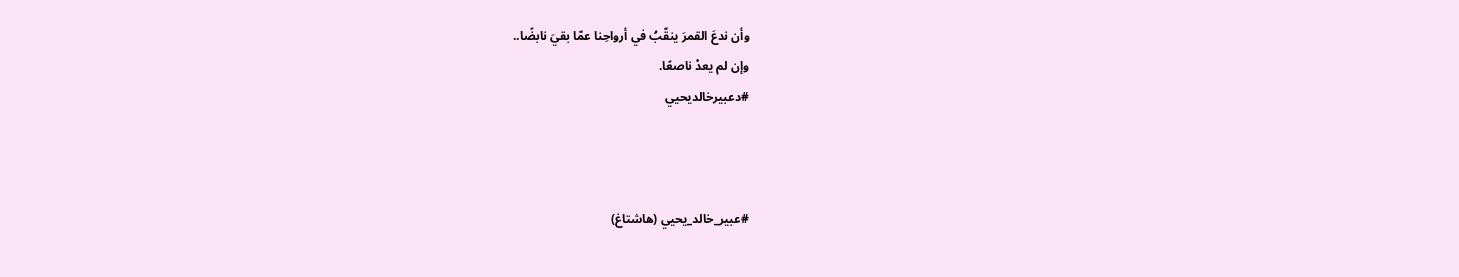وأن ندعَ القمرَ ينقّبُ في أرواحِنا عمّا بقيَ نابضًا..
وإن لم يعدْ ناصعًا.
#دعبيرخالديحيي



#عبير_خالد_يحيي (هاشتاغ)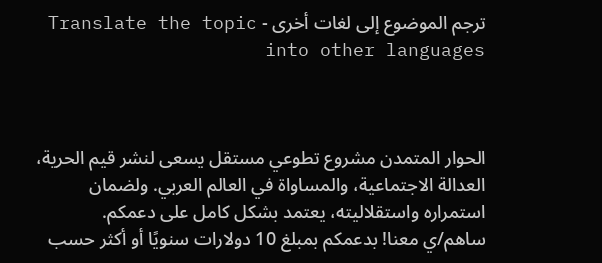ترجم الموضوع إلى لغات أخرى - Translate the topic into other languages



الحوار المتمدن مشروع تطوعي مستقل يسعى لنشر قيم الحرية، العدالة الاجتماعية، والمساواة في العالم العربي. ولضمان استمراره واستقلاليته، يعتمد بشكل كامل على دعمكم. ساهم/ي معنا! بدعمكم بمبلغ 10 دولارات سنويًا أو أكثر حسب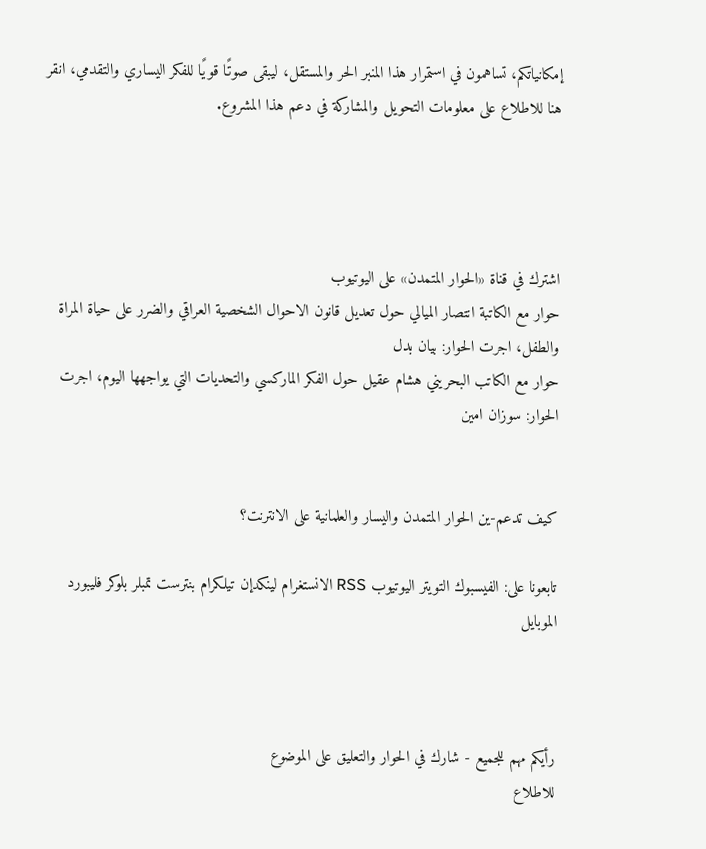إمكانياتكم، تساهمون في استمرار هذا المنبر الحر والمستقل، ليبقى صوتًا قويًا للفكر اليساري والتقدمي، انقر هنا للاطلاع على معلومات التحويل والمشاركة في دعم هذا المشروع.




اشترك في قناة «الحوار المتمدن» على اليوتيوب
حوار مع الكاتبة انتصار الميالي حول تعديل قانون الاحوال الشخصية العراقي والضرر على حياة المراة والطفل، اجرت الحوار: بيان بدل
حوار مع الكاتب البحريني هشام عقيل حول الفكر الماركسي والتحديات التي يواجهها اليوم، اجرت الحوار: سوزان امين


كيف تدعم-ين الحوار المتمدن واليسار والعلمانية على الانترنت؟

تابعونا على: الفيسبوك التويتر اليوتيوب RSS الانستغرام لينكدإن تيلكرام بنترست تمبلر بلوكر فليبورد الموبايل



رأيكم مهم للجميع - شارك في الحوار والتعليق على الموضوع
للاطلاع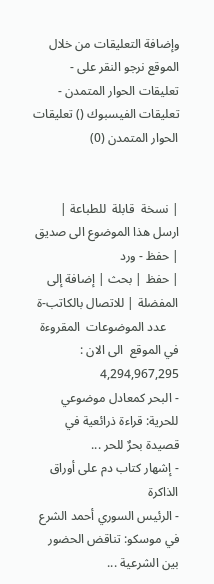وإضافة التعليقات من خلال الموقع نرجو النقر على - تعليقات الحوار المتمدن -
تعليقات الفيسبوك () تعليقات الحوار المتمدن (0)


| نسخة  قابلة  للطباعة | ارسل هذا الموضوع الى صديق | حفظ - ورد
| حفظ | بحث | إضافة إلى المفضلة | للاتصال بالكاتب-ة
    عدد الموضوعات  المقروءة في الموقع  الى الان : 4,294,967,295
- البحر كمعادل موضوعي للحرية: قراءة ذرائعية في قصيدة بحرٌ للحر ...
- إشهار كتاب دم على أوراق الذاكرة
- الرئيس السوري أحمد الشرع في موسكو: تناقض الحضور بين الشرعية ...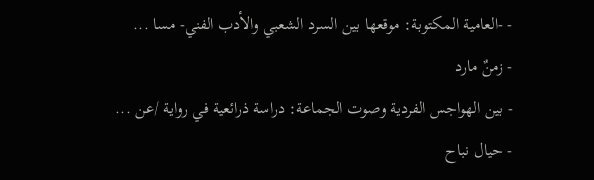- -العامية المكتوبة: موقعها بين السرد الشعبي والأدب الفني- مسا ...
- زمنٌ مارد
- بين الهواجس الفردية وصوت الجماعة: دراسة ذرائعية في رواية /عن ...
- حيال نباح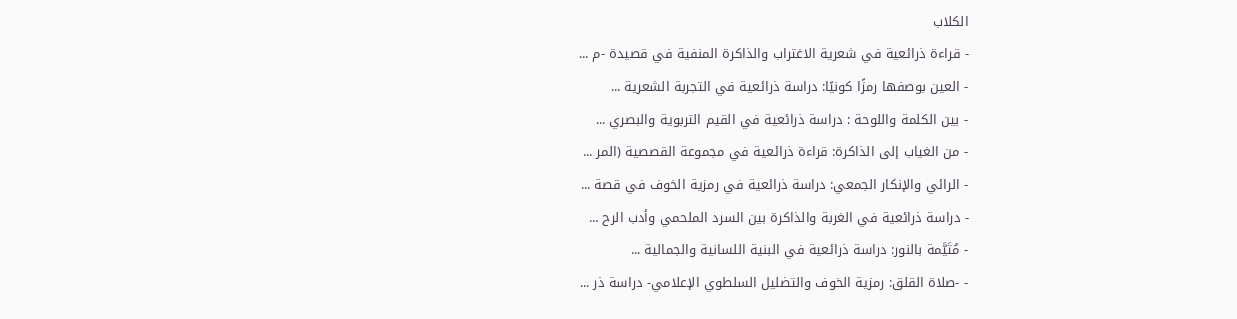الكلاب
- قراءة ذرائعية في شعرية الاغتراب والذاكرة المنفية في قصيدة -م ...
- العين بوصفها رمزًا كونيًا: دراسة ذرائعية في التجربة الشعرية ...
- بين الكلمة واللوحة : دراسة ذرائعية في القيم التربوية والبصري ...
- من الغياب إلى الذاكرة: قراءة ذرائعية في مجموعة القصصية (المر ...
- الرائي والإنكار الجمعي: دراسة ذرائعية في رمزية الخوف في قصة ...
- دراسة ذرائعية في الغربة والذاكرة بين السرد الملحمي وأدب الرح ...
- مُتَيَّمة بالنور: دراسة ذرائعية في البنية اللسانية والجمالية ...
- -صلاة القلق: رمزية الخوف والتضليل السلطوي الإعلامي- دراسة ذر ...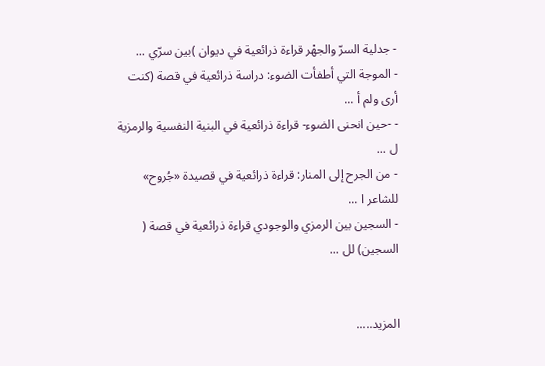- جدلية السرّ والجهْر قراءة ذرائعية في ديوان )بين سرّي ...
- الموجة التي أطفأت الضوء: دراسة ذرائعية في قصة (كنت أرى ولم أ ...
- -حين انحنى الضوء- قراءة ذرائعية في البنية النفسية والرمزية ل ...
- من الجرح إلى المنار: قراءة ذرائعية في قصيدة «جُروح» للشاعر ا ...
- السجين بين الرمزي والوجودي قراءة ذرائعية في قصة ( السجين) لل ...


المزيد.....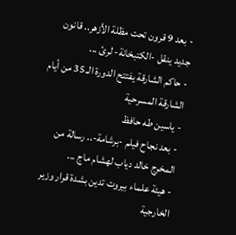- بعد 9 قرون تحت مظلة الأزهر.. قانون جديد ينقل -الكتبخانة- لرئ ...
- حاكم الشارقة يفتتح الدورة الـ 35 من أيام الشارقة المسرحية
- ياسين طه حافظ
- بعد نجاح فيلم -برشامة-.. رسالة من المخرج خالد دياب لهشام ماج ...
- هيئة علماء بيروت تدين بشدة قرار وزير الخارجية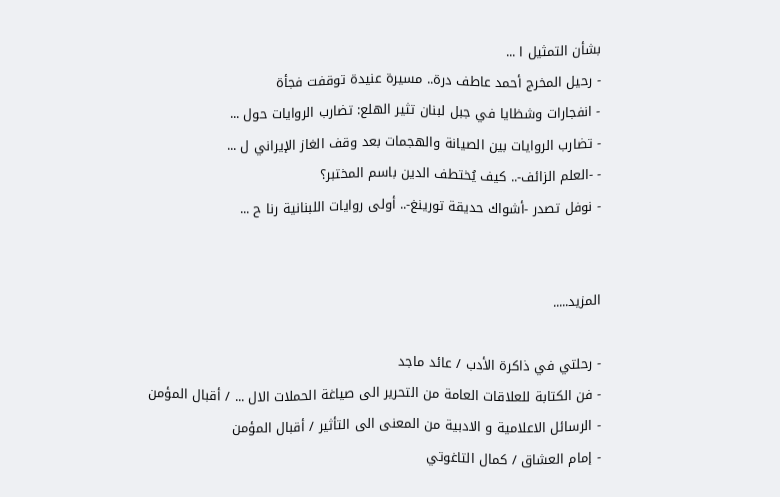بشأن التمثيل ا ...
- رحيل المخرج أحمد عاطف درة.. مسيرة عنيدة توقفت فجأة
- انفجارات وشظايا في جبل لبنان تثير الهلع: تضارب الروايات حول ...
- تضارب الروايات بين الصيانة والهجمات بعد وقف الغاز الإيراني ل ...
- -العلم الزائف-.. كيف يُختطف الدين باسم المختبر؟
- نوفل تصدر -أشواك حديقة تورينغ-.. أولى روايات اللبنانية رنا ح ...


المزيد.....

- رحلتي في ذاكرة الأدب / عائد ماجد
- فن الكتابة للعلاقات العامة من التحرير الى صياغة الحملات الال ... / أقبال المؤمن
- الرسائل الاعلامية و الادبية من المعنى الى التأثير / أقبال المؤمن
- إمام العشاق / كمال التاغوتي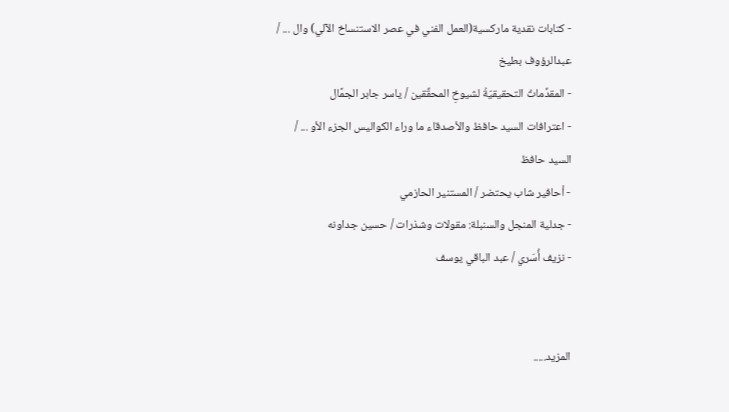- كتابات نقدية ماركسية(العمل الفني في عصر الاستنساخ الآلي) وال ... / عبدالرؤوف بطيخ
- المقدِّماتُ التحقيقيّةُ لشيوخِ المحقِّقين / ياسر جابر الجمَّال
- اعترافات السيد حافظ والأصدقاء ما وراء الكواليس الجزء الأو ... / السيد حافظ
- أحافير شاب يحتضر / المستنير الحازمي
- جدلية المنجل والسنبلة: مقولات وشذرات / حسين جداونه
- نزيف أُسَري / عبد الباقي يوسف


المزيد.....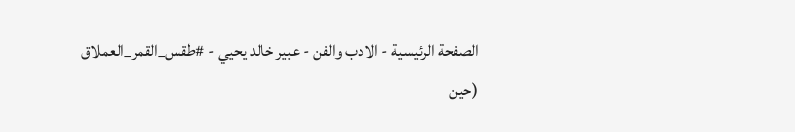الصفحة الرئيسية - الادب والفن - عبير خالد يحيي - #طقس_القمر_العملاق (حين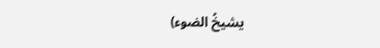يشيخُ الضوء)